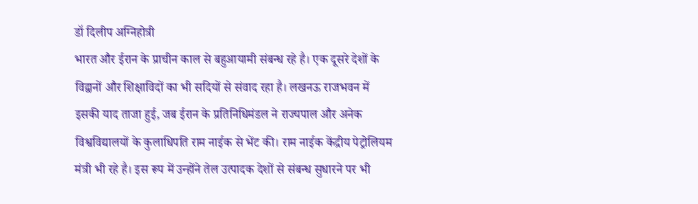डॉ दिलीप अग्निहोत्री
भारत और ईरान के प्राचीन काल से बहुआयामी संबन्ध रहे है। एक दूसरे देशों के विद्वानों और शिक्षाविदों का भी सदियों से संवाद रहा है। लखनऊ राजभवन में इसकी याद ताजा हुई, जब ईरान के प्रतिनिधिमंडल ने राज्यपाल और अनेक विश्वविद्यालयों के कुलाधिपति राम नाईक से भेंट की। राम नाईक केंद्रीय पेट्रोलियम मंत्री भी रहे है। इस रूप में उन्होंने तेल उत्पादक देशों से संबन्ध सुधारने पर भी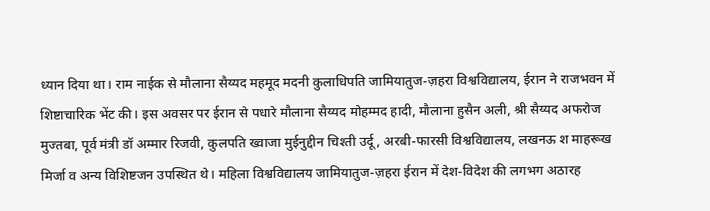ध्यान दिया था। राम नाईक से मौलाना सैय्यद महमूद मदनी कुलाधिपति जामियातुज-ज़हरा विश्वविद्यालय, ईरान ने राजभवन में शिष्टाचारिक भेंट की। इस अवसर पर ईरान से पधारे मौलाना सैय्यद मोहम्मद हादी, मौलाना हुसैन अली, श्री सैय्यद अफरोज मुज्तबा, पूर्व मंत्री डॉ अम्मार रिजवी, कुलपति ख्वाजा मुईनुद्दीन चिश्ती उर्दू, अरबी-फारसी विश्वविद्यालय, लखनऊ श माहरूख मिर्जा व अन्य विशिष्टजन उपस्थित थे। महिला विश्वविद्यालय जामियातुज-ज़हरा ईरान में देश-विदेश की लगभग अठारह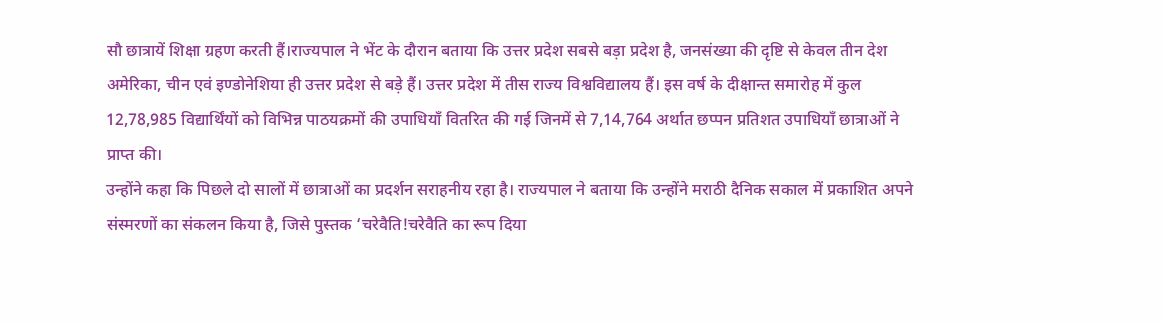सौ छात्रायें शिक्षा ग्रहण करती हैं।राज्यपाल ने भेंट के दौरान बताया कि उत्तर प्रदेश सबसे बड़ा प्रदेश है, जनसंख्या की दृष्टि से केवल तीन देश अमेरिका, चीन एवं इण्डोनेशिया ही उत्तर प्रदेश से बड़े हैं। उत्तर प्रदेश में तीस राज्य विश्वविद्यालय हैं। इस वर्ष के दीक्षान्त समारोह में कुल 12,78,985 विद्यार्थिंयों को विभिन्न पाठयक्रमों की उपाधियाँ वितरित की गई जिनमें से 7,14,764 अर्थात छप्पन प्रतिशत उपाधियाँ छात्राओं ने प्राप्त की।
उन्होंने कहा कि पिछले दो सालों में छात्राओं का प्रदर्शन सराहनीय रहा है। राज्यपाल ने बताया कि उन्होंने मराठी दैनिक सकाल में प्रकाशित अपने संस्मरणों का संकलन किया है, जिसे पुस्तक ‘चरेवैति!चरेवैति का रूप दिया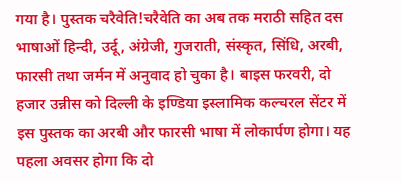गया है। पुस्तक चरैवेति!चरैवेति का अब तक मराठी सहित दस भाषाओं हिन्दी, उर्दू, अंग्रेजी, गुजराती, संस्कृत, सिंधि, अरबी, फारसी तथा जर्मन में अनुवाद हो चुका है। बाइस फरवरी, दो हजार उन्नीस को दिल्ली के इण्डिया इस्लामिक कल्चरल सेंटर में इस पुस्तक का अरबी और फारसी भाषा में लोकार्पण होगा। यह पहला अवसर होगा कि दो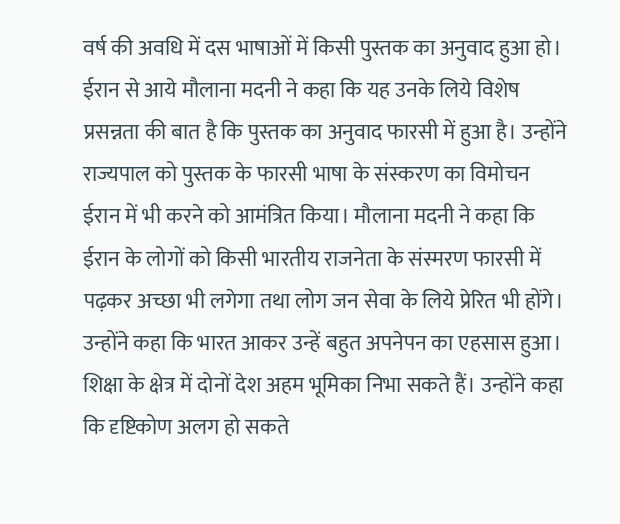वर्ष की अवधि में दस भाषाओं में किसी पुस्तक का अनुवाद हुआ हो।
ईरान से आये मौलाना मदनी ने कहा कि यह उनके लिये विशेष प्रसन्नता की बात है कि पुस्तक का अनुवाद फारसी में हुआ है। उन्होंने राज्यपाल को पुस्तक के फारसी भाषा के संस्करण का विमोचन ईरान में भी करने को आमंत्रित किया। मौलाना मदनी ने कहा कि ईरान के लोगों को किसी भारतीय राजनेता के संस्मरण फारसी में पढ़कर अच्छा भी लगेगा तथा लोग जन सेवा के लिये प्रेरित भी होंगे। उन्होंने कहा कि भारत आकर उन्हें बहुत अपनेपन का एहसास हुआ। शिक्षा के क्षेत्र में दोनों देश अहम भूमिका निभा सकते हैं। उन्होंने कहा कि दृष्टिकोण अलग हो सकते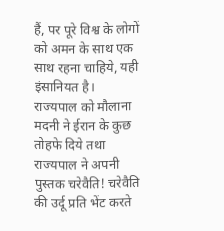हैं, पर पूरे विश्व के लोगों को अमन के साथ एक साथ रहना चाहिये, यही इंसानियत है।
राज्यपाल को मौलाना मदनी ने ईरान के कुछ तोहफे दिये तथा राज्यपाल ने अपनी पुस्तक चरेवैति! चरेवैति की उर्दू प्रति भेंट करते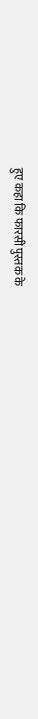हुए कहा कि फारसी पुस्तक के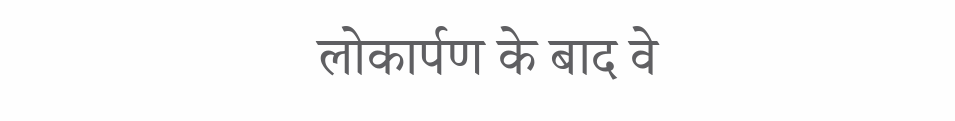लोकार्पण के बाद वे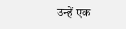उन्हें एक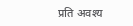प्रति अवश्य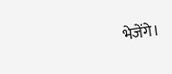भेजेंगे।